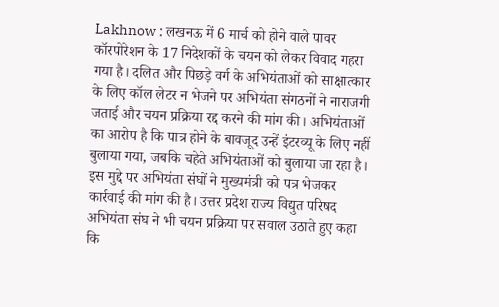Lakhnow : लखनऊ में 6 मार्च को होने वाले पावर कॉरपोरेशन के 17 निदेशकों के चयन को लेकर विवाद गहरा गया है। दलित और पिछड़े वर्ग के अभियंताओं को साक्षात्कार के लिए कॉल लेटर न भेजने पर अभियंता संगठनों ने नाराजगी जताई और चयन प्रक्रिया रद्द करने की मांग की। अभियंताओं का आरोप है कि पात्र होने के बावजूद उन्हें इंटरव्यू के लिए नहीं बुलाया गया, जबकि चहेते अभियंताओं को बुलाया जा रहा है। इस मुद्दे पर अभियंता संघों ने मुख्यमंत्री को पत्र भेजकर कार्रवाई की मांग की है। उत्तर प्रदेश राज्य विद्युत परिषद अभियंता संघ ने भी चयन प्रक्रिया पर सवाल उठाते हुए कहा कि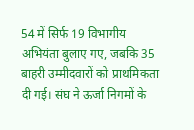54 में सिर्फ 19 विभागीय अभियंता बुलाए गए, जबकि 35 बाहरी उम्मीदवारों को प्राथमिकता दी गई। संघ ने ऊर्जा निगमों के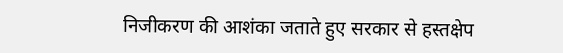निजीकरण की आशंका जताते हुए सरकार से हस्तक्षेप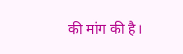की मांग की है।